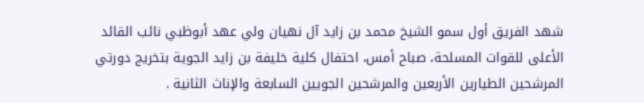شهد الفريق أول سمو الشيخ محمد بن زايد آل نهيان ولي عهد أبوظبي نائب القائد الأعلى للقوات المسلحة، صباح أمس، احتفال كلية خليفة بن زايد الجوية بتخريج دورتي المرشحين الطيارين الأربعين والمرشحين الجويين السابعة والإناث الثانية .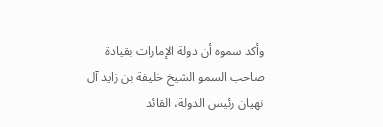وأكد سموه أن دولة الإمارات بقيادة صاحب السمو الشيخ خليفة بن زايد آل نهيان رئيس الدولة، القائد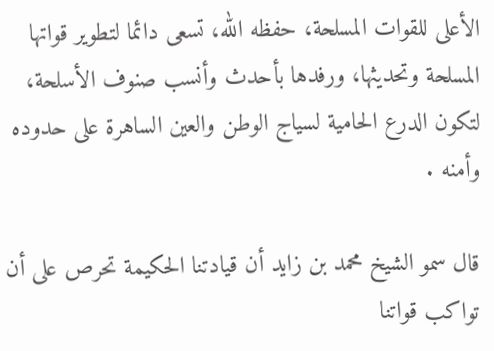الأعلى للقوات المسلحة، حفظه الله، تسعى دائما لتطوير قواتها المسلحة وتحديثها، ورفدها بأحدث وأنسب صنوف الأسلحة، لتكون الدرع الحامية لسياج الوطن والعين الساهرة على حدوده وأمنه .

قال سمو الشيخ محمد بن زايد أن قيادتنا الحكيمة تحرص على أن تواكب قواتنا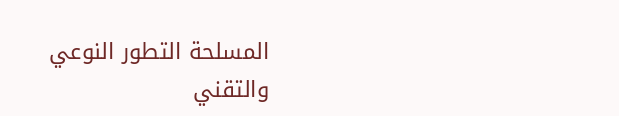المسلحة التطور النوعي والتقني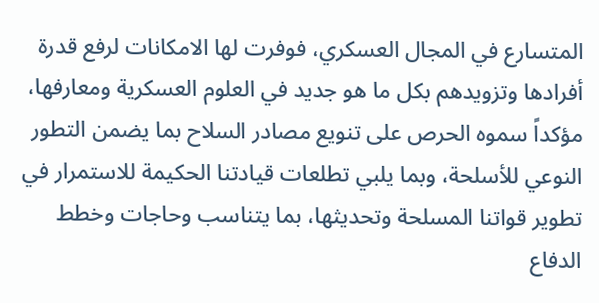المتسارع في المجال العسكري، فوفرت لها الامكانات لرفع قدرة أفرادها وتزويدهم بكل ما هو جديد في العلوم العسكرية ومعارفها، مؤكداً سموه الحرص على تنويع مصادر السلاح بما يضمن التطور النوعي للأسلحة، وبما يلبي تطلعات قيادتنا الحكيمة للاستمرار في تطوير قواتنا المسلحة وتحديثها، بما يتناسب وحاجات وخطط الدفاع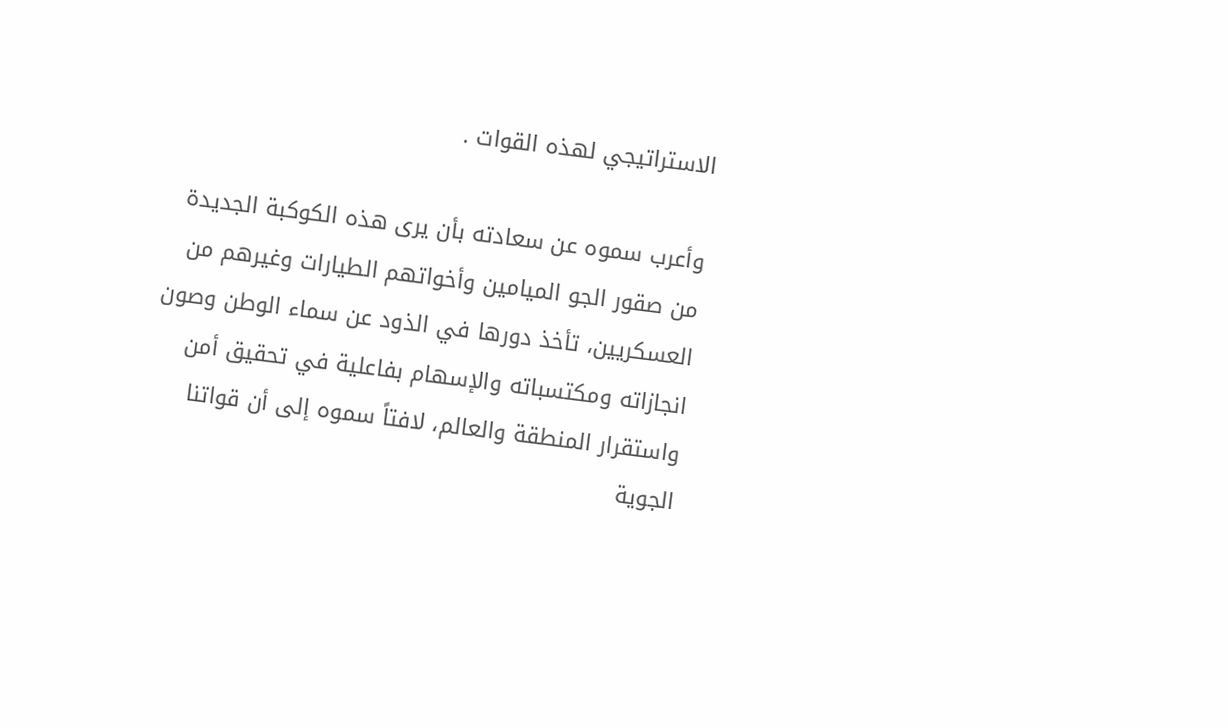الاستراتيجي لهذه القوات .

وأعرب سموه عن سعادته بأن يرى هذه الكوكبة الجديدة من صقور الجو الميامين وأخواتهم الطيارات وغيرهم من العسكريين، تأخذ دورها في الذود عن سماء الوطن وصون انجازاته ومكتسباته والإسهام بفاعلية في تحقيق أمن واستقرار المنطقة والعالم، لافتاً سموه إلى أن قواتنا الجوية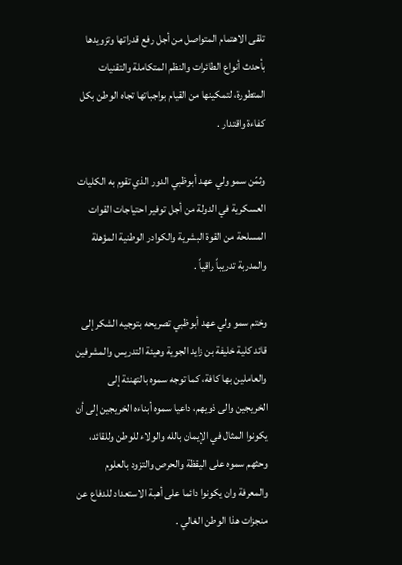تلقى الاهتمام المتواصل من أجل رفع قدراتها وتزويدها بأحدث أنواع الطائرات والنظم المتكاملة والتقنيات المتطورة، لتمكينها من القيام بواجباتها تجاه الوطن بكل كفاءة واقتدار .

وثمّن سمو ولي عهد أبوظبي الدور الذي تقوم به الكليات العسكرية في الدولة من أجل توفير احتياجات القوات المسلحة من القوة البشرية والكوادر الوطنية المؤهلة والمدربة تدريباً راقياً .

وختم سمو ولي عهد أبوظبي تصريحه بتوجيه الشكر إلى قائد كلية خليفة بن زايد الجوية وهيئة التدريس والمشرفين والعاملين بها كافة، كما توجه سموه بالتهنئة إلى الخريجين والى ذويهم، داعيا سموه أبناءه الخريجين إلى أن يكونوا المثال في الإيمان بالله والولاء للوطن وللقائد، وحثهم سموه على اليقظة والحرص والتزود بالعلوم والمعرفة وان يكونوا دائما على أهبة الاستعداد للدفاع عن منجزات هذا الوطن الغالي .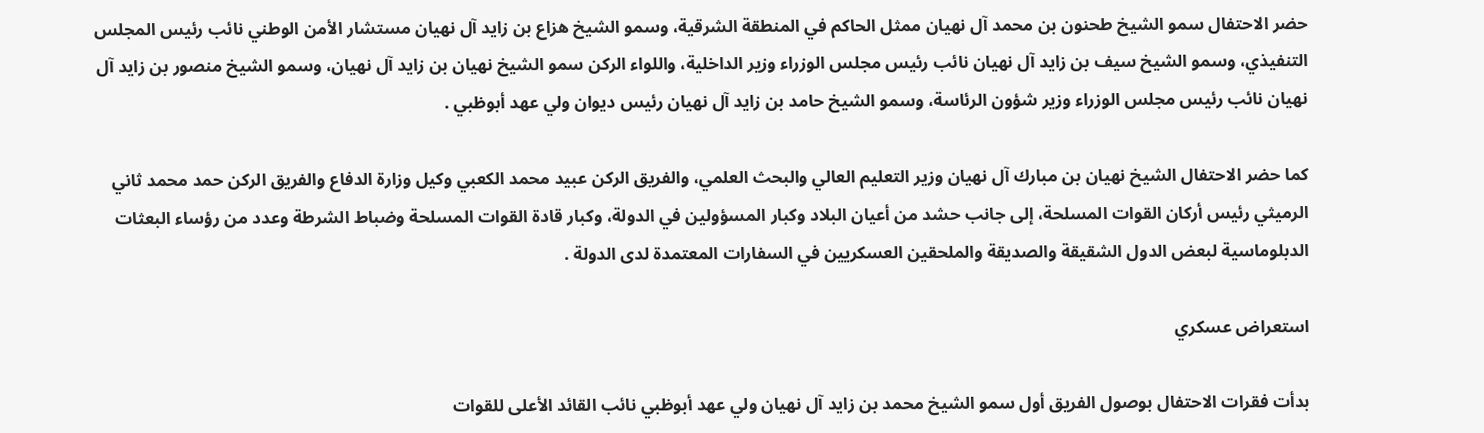حضر الاحتفال سمو الشيخ طحنون بن محمد آل نهيان ممثل الحاكم في المنطقة الشرقية، وسمو الشيخ هزاع بن زايد آل نهيان مستشار الأمن الوطني نائب رئيس المجلس التنفيذي، وسمو الشيخ سيف بن زايد آل نهيان نائب رئيس مجلس الوزراء وزير الداخلية، واللواء الركن سمو الشيخ نهيان بن زايد آل نهيان، وسمو الشيخ منصور بن زايد آل نهيان نائب رئيس مجلس الوزراء وزير شؤون الرئاسة، وسمو الشيخ حامد بن زايد آل نهيان رئيس ديوان ولي عهد أبوظبي .

كما حضر الاحتفال الشيخ نهيان بن مبارك آل نهيان وزير التعليم العالي والبحث العلمي، والفريق الركن عبيد محمد الكعبي وكيل وزارة الدفاع والفريق الركن حمد محمد ثاني الرميثي رئيس أركان القوات المسلحة، إلى جانب حشد من أعيان البلاد وكبار المسؤولين في الدولة، وكبار قادة القوات المسلحة وضباط الشرطة وعدد من رؤساء البعثات الدبلوماسية لبعض الدول الشقيقة والصديقة والملحقين العسكريين في السفارات المعتمدة لدى الدولة .

استعراض عسكري

بدأت فقرات الاحتفال بوصول الفريق أول سمو الشيخ محمد بن زايد آل نهيان ولي عهد أبوظبي نائب القائد الأعلى للقوات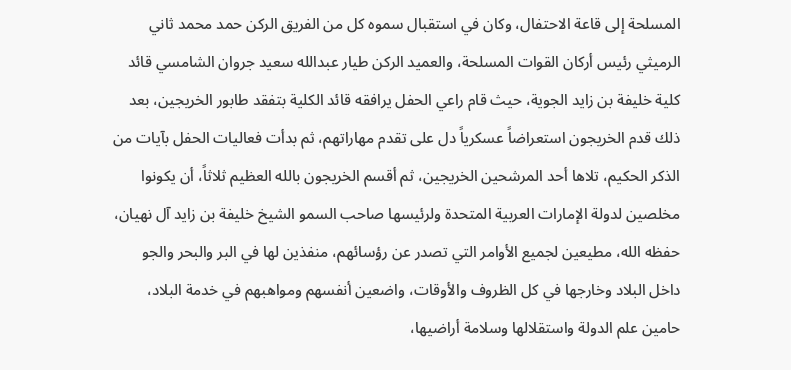المسلحة إلى قاعة الاحتفال، وكان في استقبال سموه كل من الفريق الركن حمد محمد ثاني الرميثي رئيس أركان القوات المسلحة، والعميد الركن طيار عبدالله سعيد جروان الشامسي قائد كلية خليفة بن زايد الجوية، حيث قام راعي الحفل يرافقه قائد الكلية بتفقد طابور الخريجين، بعد ذلك قدم الخريجون استعراضاً عسكرياً دل على تقدم مهاراتهم، ثم بدأت فعاليات الحفل بآيات من الذكر الحكيم، تلاها أحد المرشحين الخريجين، ثم أقسم الخريجون بالله العظيم ثلاثاً، أن يكونوا مخلصين لدولة الإمارات العربية المتحدة ولرئيسها صاحب السمو الشيخ خليفة بن زايد آل نهيان، حفظه الله، مطيعين لجميع الأوامر التي تصدر عن رؤسائهم، منفذين لها في البر والبحر والجو داخل البلاد وخارجها في كل الظروف والأوقات، واضعين أنفسهم ومواهبهم في خدمة البلاد، حامين علم الدولة واستقلالها وسلامة أراضيها،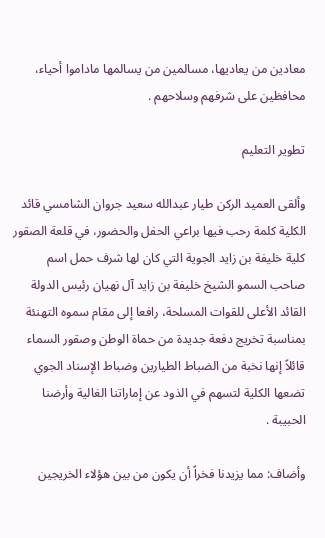معادين من يعاديها، مسالمين من يسالمها ماداموا أحياء، محافظين على شرفهم وسلاحهم .

تطوير التعليم

وألقى العميد الركن طيار عبدالله سعيد جروان الشامسي قائد الكلية كلمة رحب فيها براعي الحفل والحضور، في قلعة الصقور كلية خليفة بن زايد الجوية التي كان لها شرف حمل اسم صاحب السمو الشيخ خليفة بن زايد آل نهيان رئيس الدولة القائد الأعلى للقوات المسلحة، رافعا إلى مقام سموه التهنئة بمناسبة تخريج دفعة جديدة من حماة الوطن وصقور السماء قائلاً إنها نخبة من الضباط الطيارين وضباط الإسناد الجوي تضعها الكلية لتسهم في الذود عن إماراتنا الغالية وأرضنا الحبيبة .

وأضاف: مما يزيدنا فخراً أن يكون من بين هؤلاء الخريجين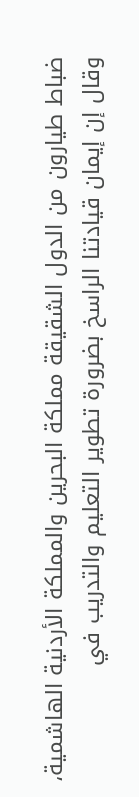ضباط طيارون من الدول الشقيقة مملكة البحرين والمملكة الأردنية الهاشمية، وقال إن إيمان قيادتنا الراسخ بضرورة تطوير التعليم والتدريب في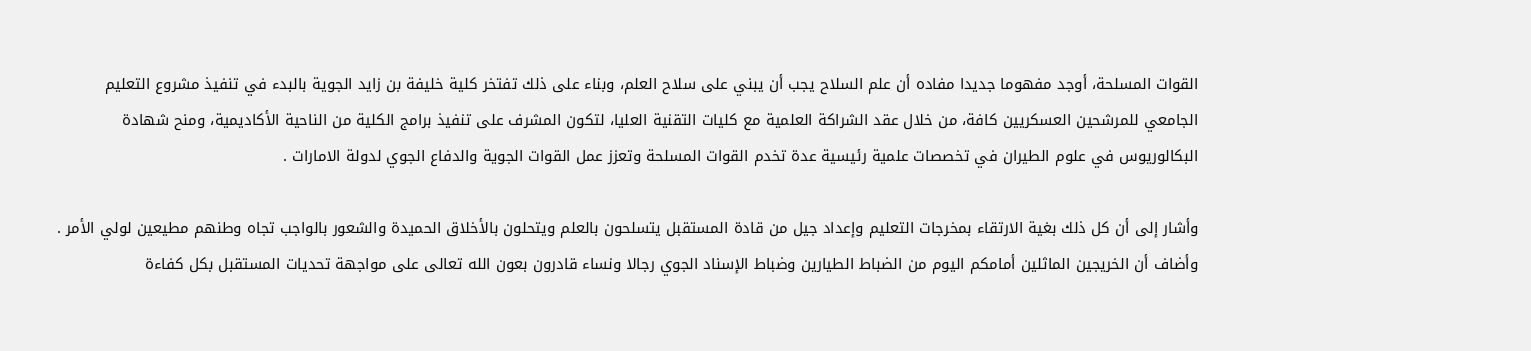القوات المسلحة، أوجد مفهوما جديدا مفاده أن علم السلاح يجب أن يبني على سلاح العلم، وبناء على ذلك تفتخر كلية خليفة بن زايد الجوية بالبدء في تنفيذ مشروع التعليم الجامعي للمرشحين العسكريين كافة، من خلال عقد الشراكة العلمية مع كليات التقنية العليا، لتكون المشرف على تنفيذ برامج الكلية من الناحية الأكاديمية، ومنح شهادة البكالوريوس في علوم الطيران في تخصصات علمية رئيسية عدة تخدم القوات المسلحة وتعزز عمل القوات الجوية والدفاع الجوي لدولة الامارات .

وأشار إلى أن كل ذلك بغية الارتقاء بمخرجات التعليم وإعداد جيل من قادة المستقبل يتسلحون بالعلم ويتحلون بالأخلاق الحميدة والشعور بالواجب تجاه وطنهم مطيعين لولي الأمر . وأضاف أن الخريجين الماثلين أمامكم اليوم من الضباط الطيارين وضباط الإسناد الجوي رجالا ونساء قادرون بعون الله تعالى على مواجهة تحديات المستقبل بكل كفاءة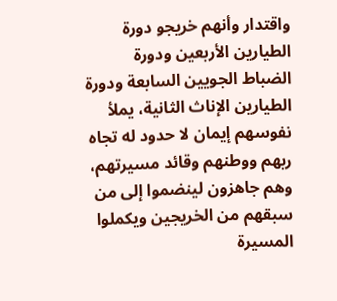واقتدار وأنهم خريجو دورة الطيارين الأربعين ودورة الضباط الجويين السابعة ودورة الطيارين الإناث الثانية، يملأ نفوسهم إيمان لا حدود له تجاه ربهم ووطنهم وقائد مسيرتهم، وهم جاهزون لينضموا إلى من سبقهم من الخريجين ويكملوا المسيرة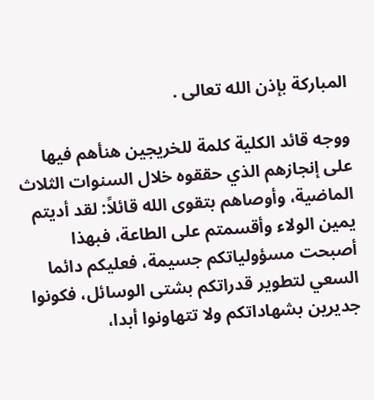المباركة بإذن الله تعالى .

ووجه قائد الكلية كلمة للخريجين هنأهم فيها على إنجازهم الذي حققوه خلال السنوات الثلاث الماضية، وأوصاهم بتقوى الله قائلاً: لقد أديتم يمين الولاء وأقسمتم على الطاعة، فبهذا أصبحت مسؤولياتكم جسيمة، فعليكم دائما السعي لتطوير قدراتكم بشتى الوسائل، فكونوا جديرين بشهاداتكم ولا تتهاونوا أبدا،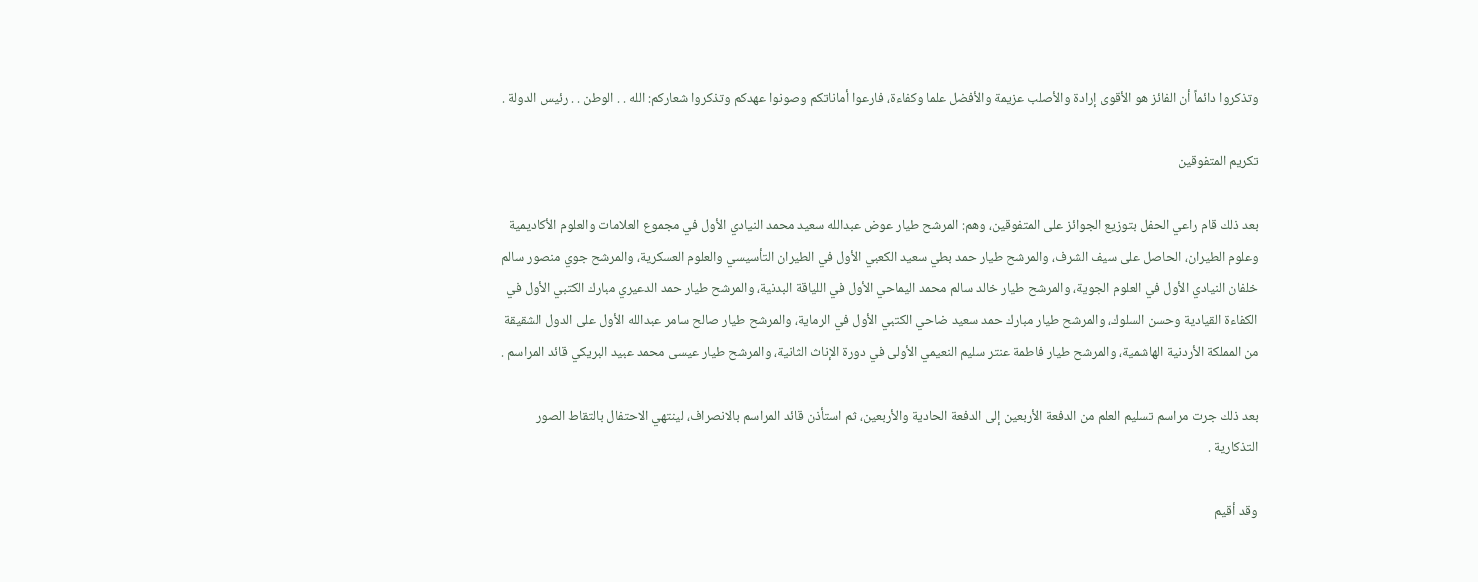وتذكروا دائماً أن الفائز هو الأقوى إرادة والأصلب عزيمة والأفضل علما وكفاءة، فارعوا أماناتكم وصونوا عهدكم وتذكروا شعاركم: الله . . الوطن . . رئيس الدولة .

تكريم المتفوقين

بعد ذلك قام راعي الحفل بتوزيع الجوائز على المتفوقين، وهم: المرشح طيار عوض عبدالله سعيد محمد النيادي الأول في مجموع العلامات والعلوم الأكاديمية وعلوم الطيران، الحاصل على سيف الشرف، والمرشح طيار حمد بطي سعيد الكعبي الأول في الطيران التأسيسي والعلوم العسكرية، والمرشح جوي منصور سالم خلفان النيادي الأول في العلوم الجوية، والمرشح طيار خالد سالم محمد اليماحي الأول في اللياقة البدنية، والمرشح طيار حمد الدعيري مبارك الكتبي الأول في الكفاءة القيادية وحسن السلوك، والمرشح طيار مبارك حمد سعيد ضاحي الكتبي الأول في الرماية، والمرشح طيار صالح سامر عبدالله الأول على الدول الشقيقة من المملكة الأردنية الهاشمية، والمرشح طيار فاطمة عنتر سليم النعيمي الأولى في دورة الإناث الثانية، والمرشح طيار عيسى محمد عبيد البريكي قائد المراسم .

بعد ذلك جرت مراسم تسليم العلم من الدفعة الأربعين إلى الدفعة الحادية والأربعين، ثم استأذن قائد المراسم بالانصراف، لينتهي الاحتفال بالتقاط الصور التذكارية .

وقد أقيم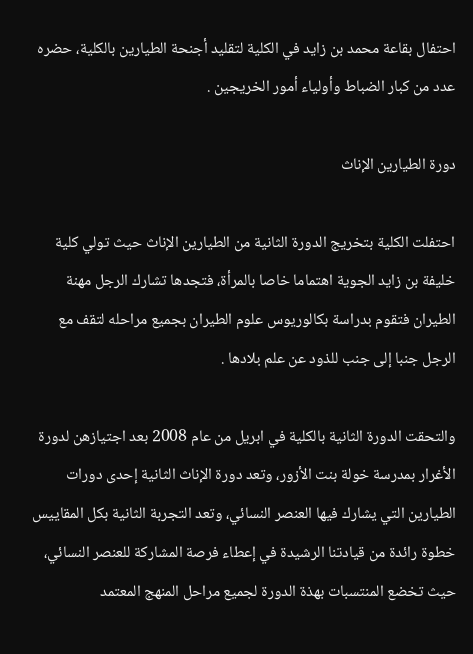احتفال بقاعة محمد بن زايد في الكلية لتقليد أجنحة الطيارين بالكلية، حضره عدد من كبار الضباط وأولياء أمور الخريجين .

دورة الطيارين الإناث

احتفلت الكلية بتخريج الدورة الثانية من الطيارين الإناث حيث تولي كلية خليفة بن زايد الجوية اهتماما خاصا بالمرأة، فتجدها تشارك الرجل مهنة الطيران فتقوم بدراسة بكالوريوس علوم الطيران بجميع مراحله لتقف مع الرجل جنبا إلى جنب للذود عن علم بلادها .

والتحقت الدورة الثانية بالكلية في ابريل من عام 2008 بعد اجتيازهن لدورة الأغرار بمدرسة خولة بنت الأزور، وتعد دورة الإناث الثانية إحدى دورات الطيارين التي يشارك فيها العنصر النسائي، وتعد التجربة الثانية بكل المقاييس خطوة رائدة من قيادتنا الرشيدة في إعطاء فرصة المشاركة للعنصر النسائي، حيث تخضع المنتسبات بهذة الدورة لجميع مراحل المنهج المعتمد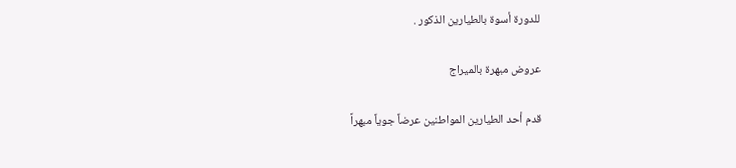للدورة أسوة بالطيارين الذكور .

عروض مبهرة بالميراج

قدم أحد الطيارين المواطنين عرضاً جوياً مبهراً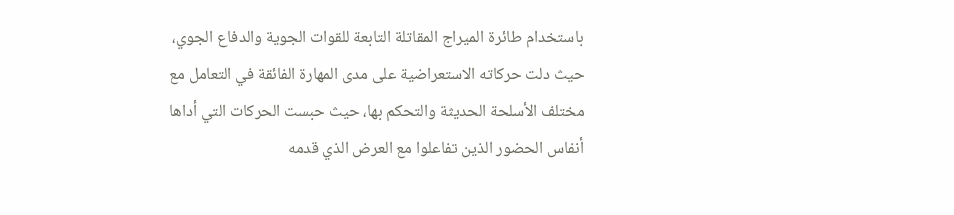باستخدام طائرة الميراج المقاتلة التابعة للقوات الجوية والدفاع الجوي، حيث دلت حركاته الاستعراضية على مدى المهارة الفائقة في التعامل مع مختلف الأسلحة الحديثة والتحكم بها، حيث حبست الحركات التي أداها أنفاس الحضور الذين تفاعلوا مع العرض الذي قدمه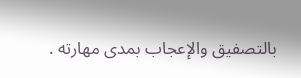بالتصفيق والإعجاب بمدى مهارته .